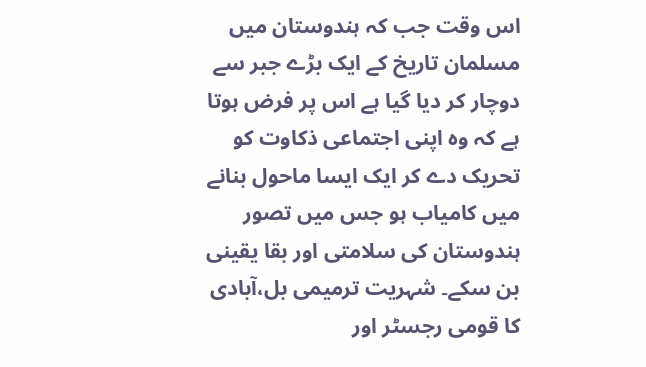اس وقت جب کہ ہندوستان میں مسلمان تاریخ کے ایک بڑے جبر سے دوچار کر دیا گیا ہے اس پر فرض ہوتا ہے کہ وہ اپنی اجتماعی ذکاوت کو تحریک دے کر ایک ایسا ماحول بنانے میں کامیاب ہو جس میں تصور ہندوستان کی سلامتی اور بقا یقینی بن سکے۔ شہریت ترمیمی بل،آبادی کا قومی رجسٹر اور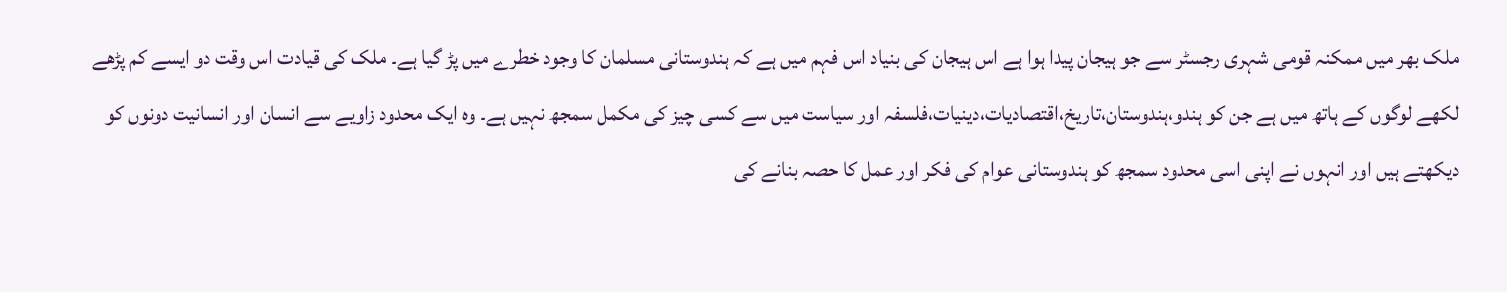ملک بھر میں ممکنہ قومی شہری رجسٹر سے جو ہیجان پیدا ہوا ہے اس ہیجان کی بنیاد اس فہم میں ہے کہ ہندوستانی مسلمان کا وجود خطرے میں پڑ گیا ہے۔ ملک کی قیادت اس وقت دو ایسے کم پڑھے لکھے لوگوں کے ہاتھ میں ہے جن کو ہندو،ہندوستان،تاریخ،اقتصادیات،دینیات،فلسفہ اور سیاست میں سے کسی چیز کی مکمل سمجھ نہیں ہے۔ وہ ایک محدود زاویے سے انسان اور انسانیت دونوں کو دیکھتے ہیں اور انہوں نے اپنی اسی محدود سمجھ کو ہندوستانی عوام کی فکر اور عمل کا حصہ بنانے کی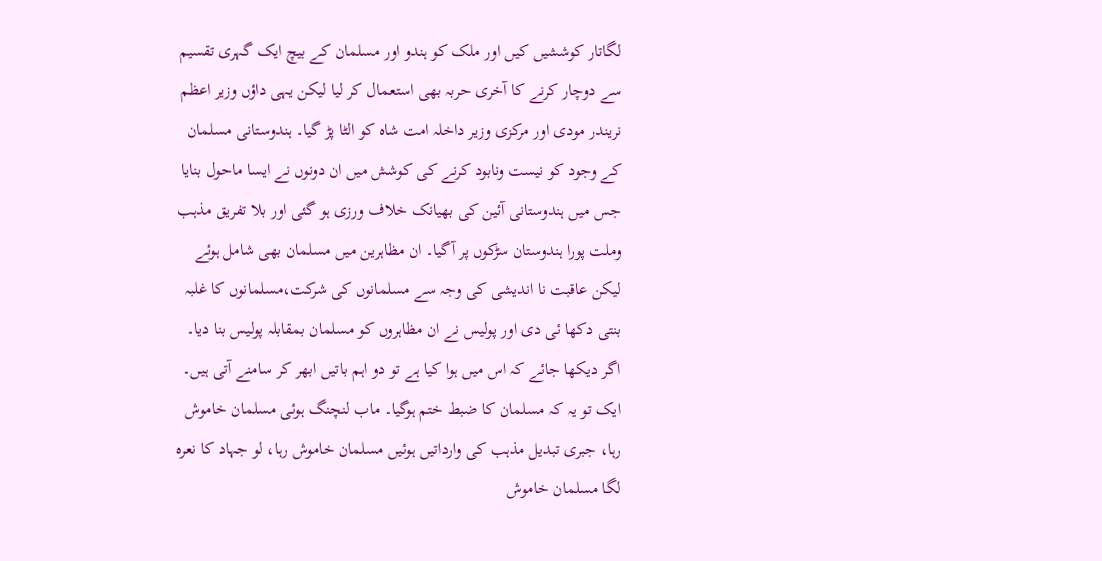لگاتار کوششیں کیں اور ملک کو ہندو اور مسلمان کے بیچ ایک گہری تقسیم سے دوچار کرنے کا آخری حربہ بھی استعمال کر لیا لیکن یہی داؤں وزیر اعظم نریندر مودی اور مرکزی وزیر داخلہ امت شاہ کو الٹا پڑ گیا۔ ہندوستانی مسلمان کے وجود کو نیست ونابود کرنے کی کوشش میں ان دونوں نے ایسا ماحول بنایا جس میں ہندوستانی آئین کی بھیانک خلاف ورزی ہو گئی اور بلا تفریق مذہب وملت پورا ہندوستان سڑکوں پر آگیا۔ ان مظاہرین میں مسلمان بھی شامل ہوئے لیکن عاقبت نا اندیشی کی وجہ سے مسلمانوں کی شرکت،مسلمانوں کا غلبہ بنتی دکھا ئی دی اور پولیس نے ان مظاہروں کو مسلمان بمقابلہ پولیس بنا دیا۔
اگر دیکھا جائے کہ اس میں ہوا کیا ہے تو دو اہم باتیں ابھر کر سامنے آتی ہیں۔ ایک تو یہ کہ مسلمان کا ضبط ختم ہوگیا۔ ماب لنچنگ ہوئی مسلمان خاموش رہا، جبری تبدیل مذہب کی وارداتیں ہوئیں مسلمان خاموش رہا، لو جہاد کا نعرہ لگا مسلمان خاموش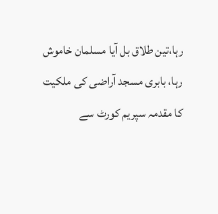رہا،تین طلاق بل آیا مسلمان خاموش رہا، بابری مسجد آراضی کی ملکیت کا مقدمہ سپریم کورٹ سے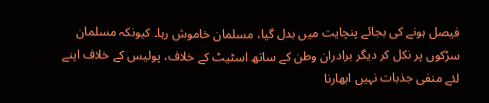فیصل ہونے کی بجائے پنچایت میں بدل گیا، مسلمان خاموش رہا۔ کیونکہ مسلمان سڑکوں پر نکل کر دیگر برادران وطن کے ساتھ اسٹیٹ کے خلاف، پولیس کے خلاف اپنے لئے منفی جذبات نہیں ابھارنا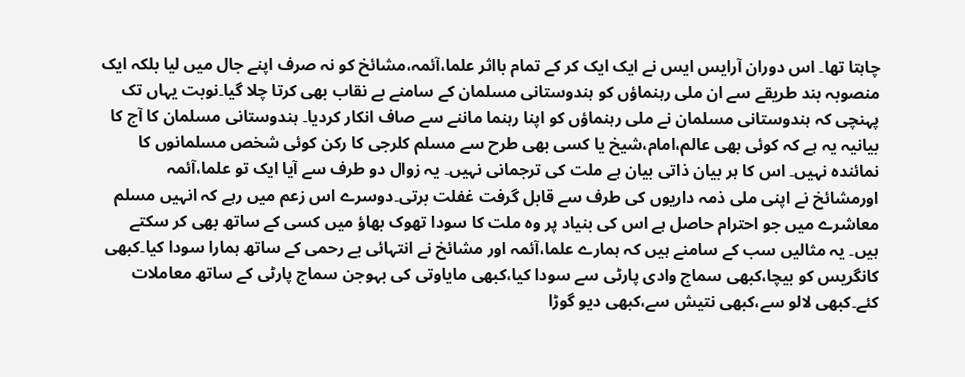چاہتا تھا۔ اس دوران آرایس ایس نے ایک ایک کر کے تمام بااثر علما،آئمہ،مشائخ کو نہ صرف اپنے جال میں لیا بلکہ ایک منصوبہ بند طریقے سے ان ملی رہنماؤں کو ہندوستانی مسلمان کے سامنے بے نقاب بھی کرتا چلا گیا۔نوبت یہاں تک پہنچی کہ ہندوستانی مسلمان نے ملی رہنماؤں کو اپنا رہنما ماننے سے صاف انکار کردیا۔ ہندوستانی مسلمان کا آج کا بیانیہ یہ ہے کہ کوئی بھی عالم،امام،شیخ یا کسی بھی طرح سے مسلم کلرجی کا رکن کوئی شخص مسلمانوں کا نمائندہ نہیں۔ اس کا ہر بیان ذاتی بیان ہے ملت کی ترجمانی نہیں۔ یہ زوال دو طرف سے آیا ایک تو علما،آئمہ اورمشائخ نے اپنی ملی ذمہ داریوں کی طرف سے قابل گرفت غفلت برتی۔دوسرے اس زعم میں رہے کہ انہیں مسلم معاشرے میں جو احترام حاصل ہے اس کی بنیاد پر وہ ملت کا سودا تھوک بھاؤ میں کسی کے ساتھ بھی کر سکتے ہیں۔ یہ مثالیں سب کے سامنے ہیں کہ ہمارے علما،آئمہ اور مشائخ نے انتہائی بے رحمی کے ساتھ ہمارا سودا کیا۔کبھی کانگریس کو بیچا،کبھی سماج وادی پارٹی سے سودا کیا،کبھی مایاوتی کی بہوجن سماج پارٹی کے ساتھ معاملات کئے۔کبھی لالو سے،کبھی نتیش سے،کبھی دیو گوڑا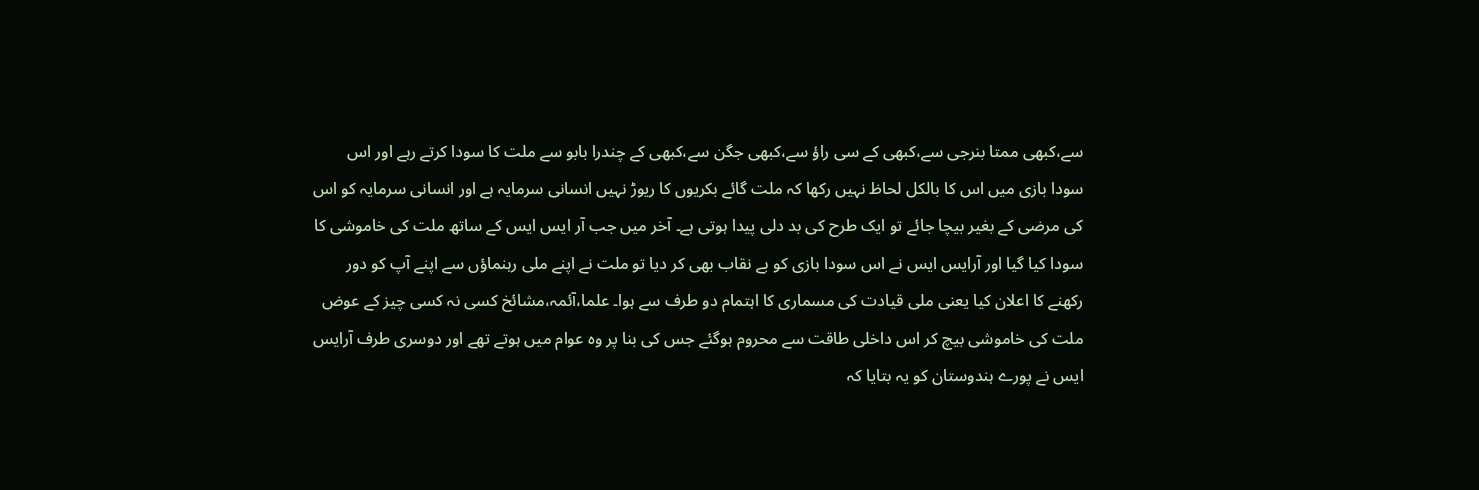سے،کبھی ممتا بنرجی سے،کبھی کے سی راؤ سے،کبھی جگن سے،کبھی کے چندرا بابو سے ملت کا سودا کرتے رہے اور اس سودا بازی میں اس کا بالکل لحاظ نہیں رکھا کہ ملت گائے بکریوں کا ریوڑ نہیں انسانی سرمایہ ہے اور انسانی سرمایہ کو اس کی مرضی کے بغیر بیچا جائے تو ایک طرح کی بد دلی پیدا ہوتی ہے۔ آخر میں جب آر ایس ایس کے ساتھ ملت کی خاموشی کا سودا کیا گیا اور آرایس ایس نے اس سودا بازی کو بے نقاب بھی کر دیا تو ملت نے اپنے ملی رہنماؤں سے اپنے آپ کو دور رکھنے کا اعلان کیا یعنی ملی قیادت کی مسماری کا اہتمام دو طرف سے ہوا۔ علما،آئمہ،مشائخ کسی نہ کسی چیز کے عوض ملت کی خاموشی بیچ کر اس داخلی طاقت سے محروم ہوگئے جس کی بنا پر وہ عوام میں ہوتے تھے اور دوسری طرف آرایس ایس نے پورے ہندوستان کو یہ بتایا کہ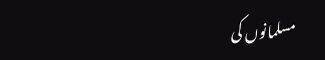مسلمانوں کی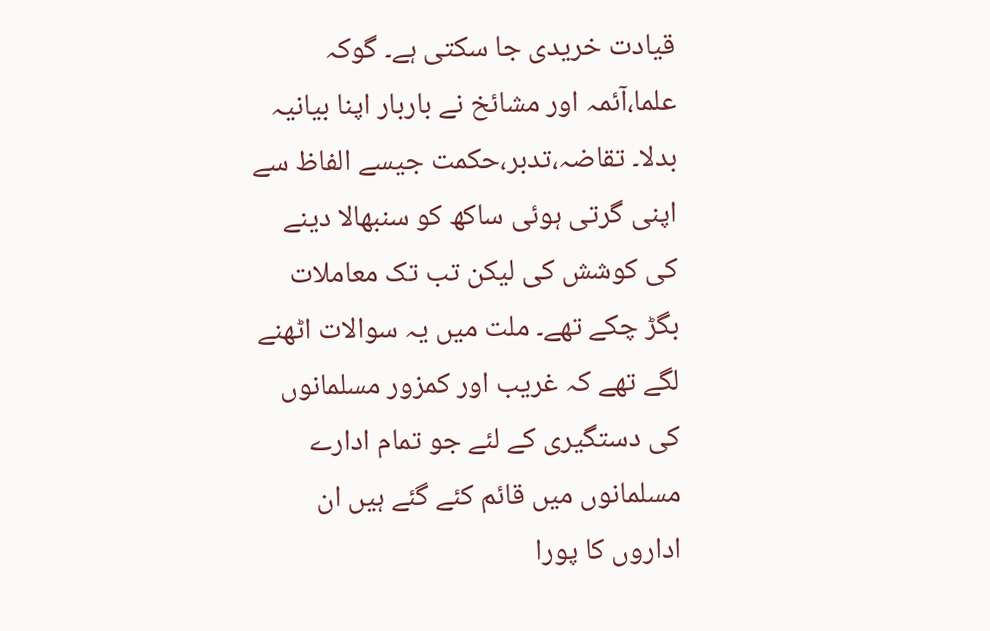قیادت خریدی جا سکتی ہے۔ گوکہ علما،آئمہ اور مشائخ نے باربار اپنا بیانیہ بدلا۔ تقاضہ،تدبر،حکمت جیسے الفاظ سے اپنی گرتی ہوئی ساکھ کو سنبھالا دینے کی کوشش کی لیکن تب تک معاملات بگڑ چکے تھے۔ ملت میں یہ سوالات اٹھنے لگے تھے کہ غریب اور کمزور مسلمانوں کی دستگیری کے لئے جو تمام ادارے مسلمانوں میں قائم کئے گئے ہیں ان اداروں کا پورا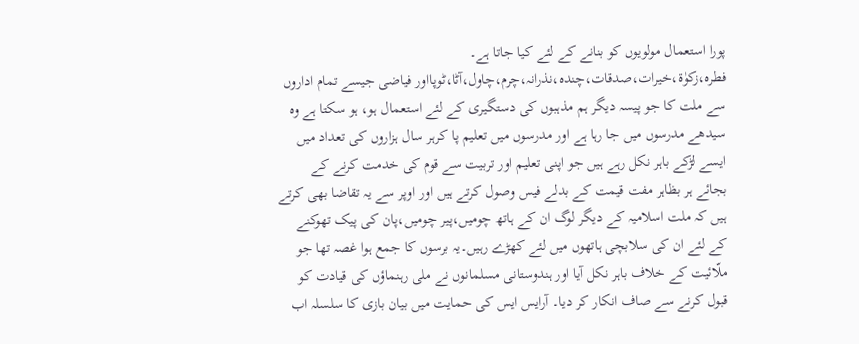پورا استعمال مولویوں کو بنانے کے لئے کیا جاتا ہے۔ فطرہ،زکوٰۃ،خیرات،صدقات،چندہ،نذرانہ،چرم،چاول،آٹا،ٹوپااور فیاضی جیسے تمام اداروں سے ملت کا جو پیسہ دیگر ہم مذہبوں کی دستگیری کے لئے استعمال ہو، ہو سکتا ہے وہ سیدھے مدرسوں میں جا رہا ہے اور مدرسوں میں تعلیم پا کرہر سال ہزاروں کی تعداد میں ایسے لڑکے باہر نکل رہے ہیں جو اپنی تعلیم اور تربیت سے قوم کی خدمت کرنے کے بجائے ہر بظاہر مفت قیمت کے بدلے فیس وصول کرتے ہیں اور اوپر سے یہ تقاضا بھی کرتے ہیں کہ ملت اسلامیہ کے دیگر لوگ ان کے ہاتھ چومیں،پیر چومیں،پان کی پیک تھوکنے کے لئے ان کی سلابچی ہاتھوں میں لئے کھڑے رہیں۔یہ برسوں کا جمع ہوا غصہ تھا جو ملّائیت کے خلاف باہر نکل آیا اور ہندوستانی مسلمانوں نے ملی رہنماؤں کی قیادت کو قبول کرنے سے صاف انکار کر دیا۔ آرایس ایس کی حمایت میں بیان بازی کا سلسلہ اب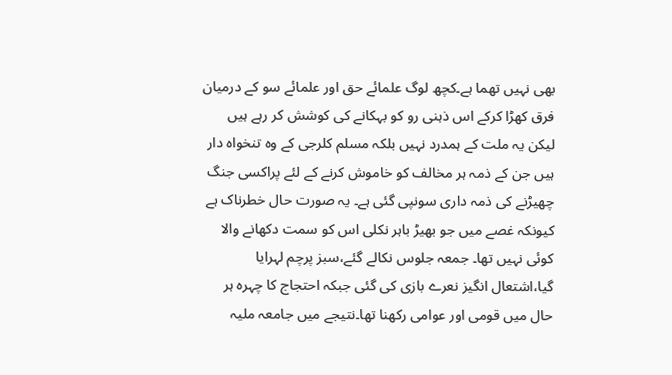بھی نہیں تھما ہے۔کچھ لوگ علمائے حق اور علمائے سو کے درمیان فرق کھڑا کرکے اس ذہنی رو کو بہکانے کی کوشش کر رہے ہیں لیکن یہ ملت کے ہمدرد نہیں بلکہ مسلم کلرجی کے وہ تنخواہ دار ہیں جن کے ذمہ ہر مخالف کو خاموش کرنے کے لئے پراکسی جنگ چھیڑنے کی ذمہ داری سونپی گئی ہے۔ یہ صورت حال خطرناک ہے کیونکہ غصے میں جو بھیڑ باہر نکلی اس کو سمت دکھانے والا کوئی نہیں تھا۔ جمعہ جلوس نکالے گئے،سبز پرچم لہرایا گیا،اشتعال انگیز نعرے بازی کی گئی جبکہ احتجاج کا چہرہ ہر حال میں قومی اور عوامی رکھنا تھا۔نتیجے میں جامعہ ملیہ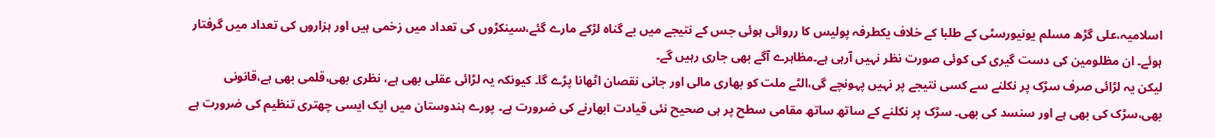اسلامیہ،علی گڑھ مسلم یونیورسٹی کے طلبا کے خلاف یکطرفہ پولیس کا رروائی ہوئی جس کے نتیجے میں بے گناہ لڑکے مارے گئے،سینکڑوں کی تعداد میں زخمی ہیں اور ہزاروں کی تعداد میں گرفتار ہوئے۔ ان مظلومین کی دست گیری کی کوئی صورت نظر نہیں آرہی ہے۔مظاہرے آگے بھی جاری رہیں گے۔
لیکن یہ لڑائی صرف سڑک پر نکلنے سے کسی نتیجے پر نہیں پہونچے گی،الٹے ملت کو بھاری مالی اور جانی نقصان اٹھانا پڑے گا۔ کیونکہ یہ لڑائی عقلی بھی ہے، نظری بھی،قلمی بھی ہے،قانونی بھی،سڑک کی بھی ہے اور سنسد کی بھی۔ سڑک پر نکلنے کے ساتھ ساتھ مقامی سطح پر ہی صحیح نئی قیادت ابھارنے کی ضرورت ہے۔ پورے ہندوستان میں ایک ایسی چھتری تنظیم کی ضرورت ہے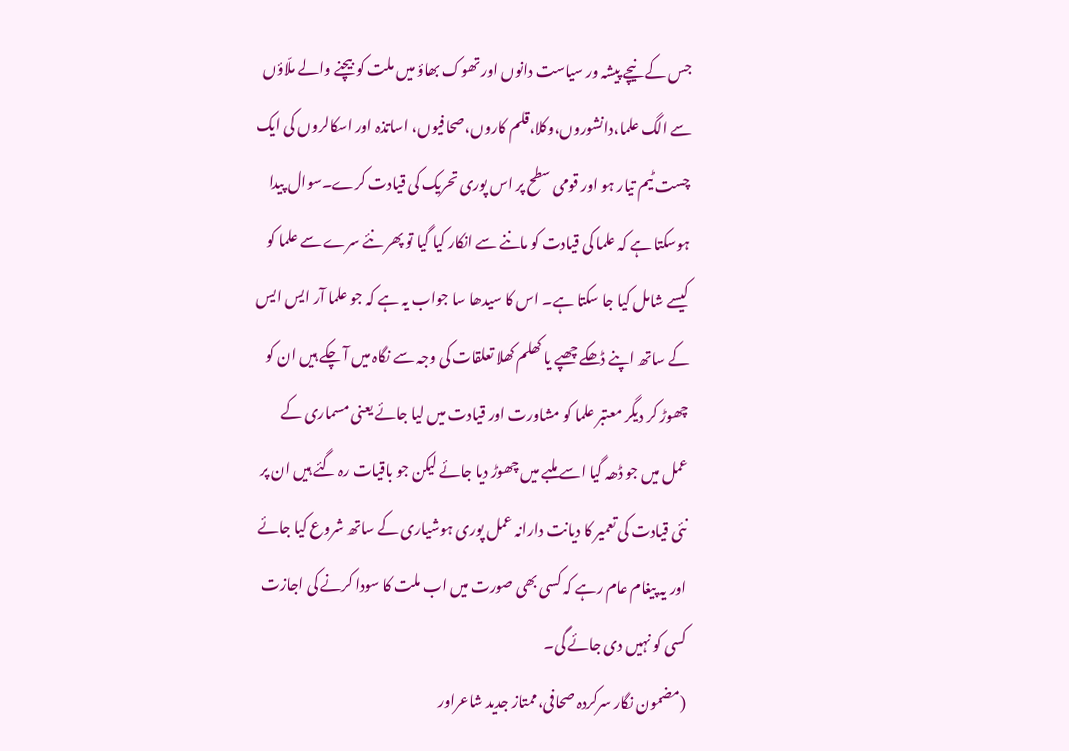جس کے نیچے پیشہ ور سیاست دانوں اور تھوک بھاؤ میں ملت کو بیچنے والے ملّاؤں سے الگ علما،دانشوروں،وکلا،قلم کاروں،صحافیوں، اساتذہ اور اسکالروں کی ایک چست ٹیم تیار ہو اور قومی سطح پر اس پوری تحریک کی قیادت کرے۔سوال پیدا ہوسکتا ہے کہ علما کی قیادت کو ماننے سے انکار کیا گیا تو پھر نئے سرے سے علما کو کیسے شامل کیا جا سکتا ہے۔ اس کا سیدھا سا جواب یہ ہے کہ جو علما آر ایس ایس کے ساتھ اپنے ڈھکے چھپے یا کھلم کھلا تعلقات کی وجہ سے نگاہ میں آ چکے ہیں ان کو چھوڑ کر دیگر معتبر علما کو مشاورت اور قیادت میں لیا جائے یعنی مسماری کے عمل میں جو ڈھہ گیا اسے ملبے میں چھوڑ دیا جائے لیکن جو باقیات رہ گئے ہیں ان پر نئی قیادت کی تعمیر کا دیانت دارانہ عمل پوری ہوشیاری کے ساتھ شروع کیا جائے اور یہ پیغام عام رہے کہ کسی بھی صورت میں اب ملت کا سودا کرنے کی اجازت کسی کو نہیں دی جائے گی۔
(مضمون نگار سرکردہ صحافی،ممتاز جدید شاعراور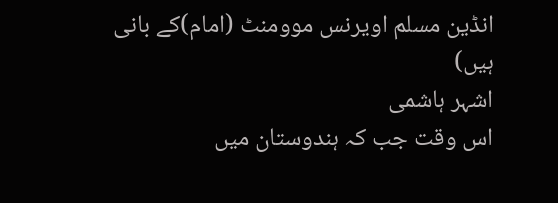انڈین مسلم اویرنس موومنٹ (امام)کے بانی ہیں)
اشہر ہاشمی
اس وقت جب کہ ہندوستان میں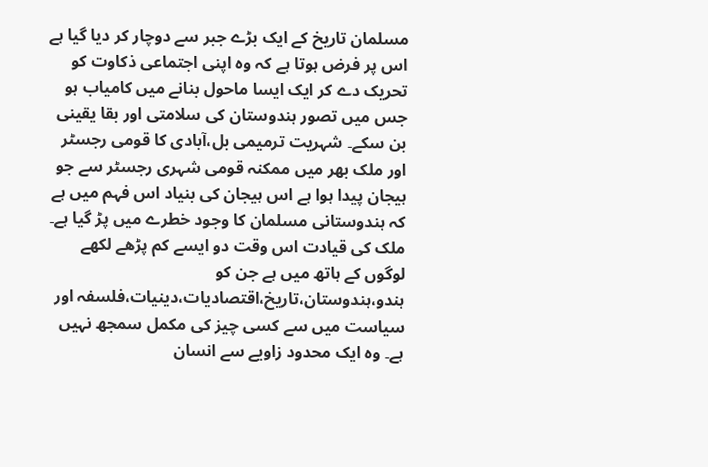مسلمان تاریخ کے ایک بڑے جبر سے دوچار کر دیا گیا ہے اس پر فرض ہوتا ہے کہ وہ اپنی اجتماعی ذکاوت کو تحریک دے کر ایک ایسا ماحول بنانے میں کامیاب ہو جس میں تصور ہندوستان کی سلامتی اور بقا یقینی بن سکے۔ شہریت ترمیمی بل،آبادی کا قومی رجسٹر اور ملک بھر میں ممکنہ قومی شہری رجسٹر سے جو ہیجان پیدا ہوا ہے اس ہیجان کی بنیاد اس فہم میں ہے کہ ہندوستانی مسلمان کا وجود خطرے میں پڑ گیا ہے۔ ملک کی قیادت اس وقت دو ایسے کم پڑھے لکھے لوگوں کے ہاتھ میں ہے جن کو ہندو،ہندوستان،تاریخ،اقتصادیات،دینیات،فلسفہ اور سیاست میں سے کسی چیز کی مکمل سمجھ نہیں ہے۔ وہ ایک محدود زاویے سے انسان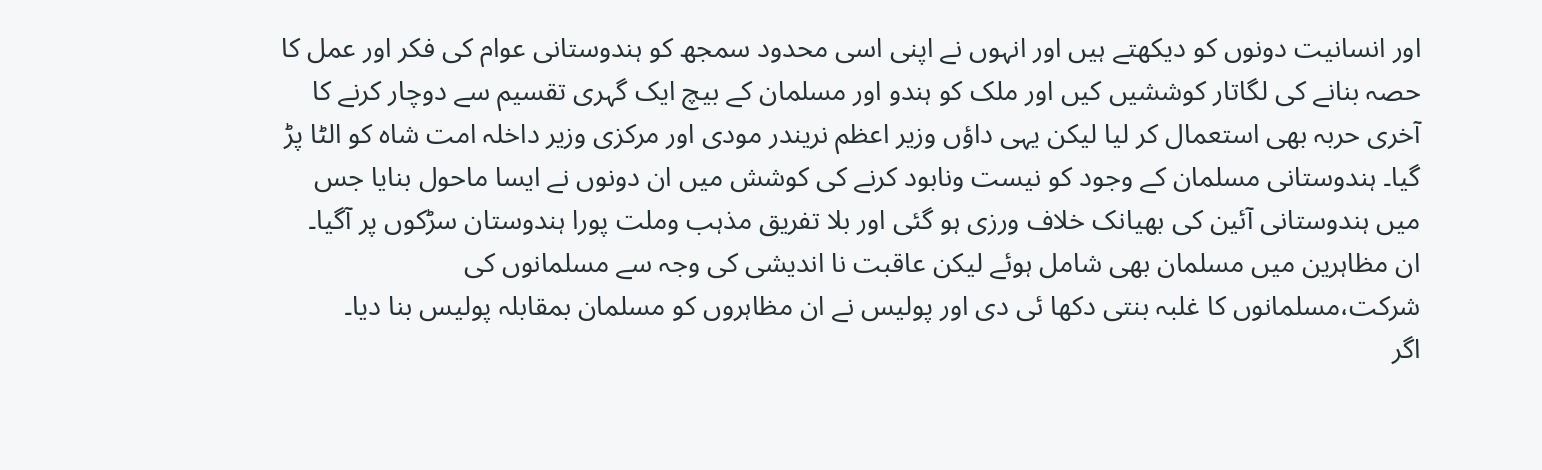اور انسانیت دونوں کو دیکھتے ہیں اور انہوں نے اپنی اسی محدود سمجھ کو ہندوستانی عوام کی فکر اور عمل کا حصہ بنانے کی لگاتار کوششیں کیں اور ملک کو ہندو اور مسلمان کے بیچ ایک گہری تقسیم سے دوچار کرنے کا آخری حربہ بھی استعمال کر لیا لیکن یہی داؤں وزیر اعظم نریندر مودی اور مرکزی وزیر داخلہ امت شاہ کو الٹا پڑ گیا۔ ہندوستانی مسلمان کے وجود کو نیست ونابود کرنے کی کوشش میں ان دونوں نے ایسا ماحول بنایا جس میں ہندوستانی آئین کی بھیانک خلاف ورزی ہو گئی اور بلا تفریق مذہب وملت پورا ہندوستان سڑکوں پر آگیا۔ ان مظاہرین میں مسلمان بھی شامل ہوئے لیکن عاقبت نا اندیشی کی وجہ سے مسلمانوں کی شرکت،مسلمانوں کا غلبہ بنتی دکھا ئی دی اور پولیس نے ان مظاہروں کو مسلمان بمقابلہ پولیس بنا دیا۔
اگر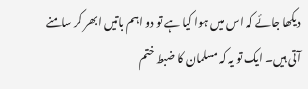دیکھا جائے کہ اس میں ہوا کیا ہے تو دو اہم باتیں ابھر کر سامنے آتی ہیں۔ ایک تو یہ کہ مسلمان کا ضبط ختم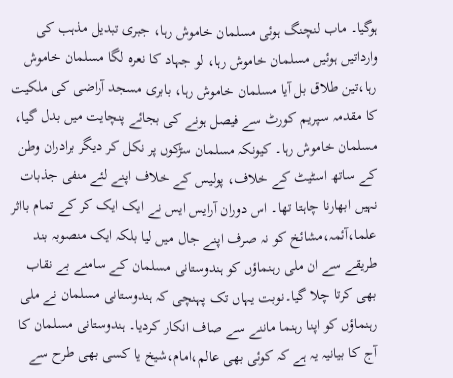ہوگیا۔ ماب لنچنگ ہوئی مسلمان خاموش رہا، جبری تبدیل مذہب کی وارداتیں ہوئیں مسلمان خاموش رہا، لو جہاد کا نعرہ لگا مسلمان خاموش رہا،تین طلاق بل آیا مسلمان خاموش رہا، بابری مسجد آراضی کی ملکیت کا مقدمہ سپریم کورٹ سے فیصل ہونے کی بجائے پنچایت میں بدل گیا، مسلمان خاموش رہا۔ کیونکہ مسلمان سڑکوں پر نکل کر دیگر برادران وطن کے ساتھ اسٹیٹ کے خلاف، پولیس کے خلاف اپنے لئے منفی جذبات نہیں ابھارنا چاہتا تھا۔ اس دوران آرایس ایس نے ایک ایک کر کے تمام بااثر علما،آئمہ،مشائخ کو نہ صرف اپنے جال میں لیا بلکہ ایک منصوبہ بند طریقے سے ان ملی رہنماؤں کو ہندوستانی مسلمان کے سامنے بے نقاب بھی کرتا چلا گیا۔نوبت یہاں تک پہنچی کہ ہندوستانی مسلمان نے ملی رہنماؤں کو اپنا رہنما ماننے سے صاف انکار کردیا۔ ہندوستانی مسلمان کا آج کا بیانیہ یہ ہے کہ کوئی بھی عالم،امام،شیخ یا کسی بھی طرح سے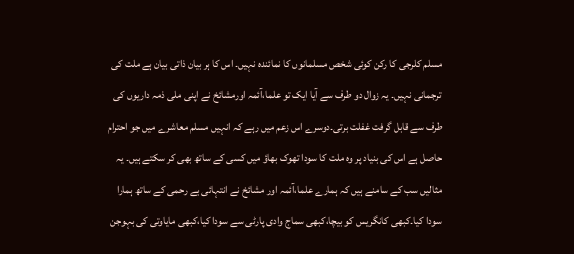مسلم کلرجی کا رکن کوئی شخص مسلمانوں کا نمائندہ نہیں۔ اس کا ہر بیان ذاتی بیان ہے ملت کی ترجمانی نہیں۔ یہ زوال دو طرف سے آیا ایک تو علما،آئمہ اورمشائخ نے اپنی ملی ذمہ داریوں کی طرف سے قابل گرفت غفلت برتی۔دوسرے اس زعم میں رہے کہ انہیں مسلم معاشرے میں جو احترام حاصل ہے اس کی بنیاد پر وہ ملت کا سودا تھوک بھاؤ میں کسی کے ساتھ بھی کر سکتے ہیں۔ یہ مثالیں سب کے سامنے ہیں کہ ہمارے علما،آئمہ اور مشائخ نے انتہائی بے رحمی کے ساتھ ہمارا سودا کیا۔کبھی کانگریس کو بیچا،کبھی سماج وادی پارٹی سے سودا کیا،کبھی مایاوتی کی بہوجن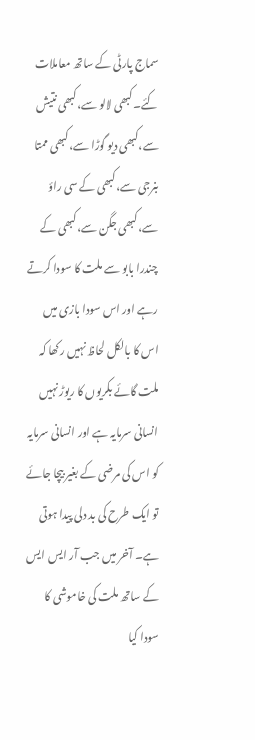سماج پارٹی کے ساتھ معاملات کئے۔کبھی لالو سے،کبھی نتیش سے،کبھی دیو گوڑا سے،کبھی ممتا بنرجی سے،کبھی کے سی راؤ سے،کبھی جگن سے،کبھی کے چندرا بابو سے ملت کا سودا کرتے رہے اور اس سودا بازی میں اس کا بالکل لحاظ نہیں رکھا کہ ملت گائے بکریوں کا ریوڑ نہیں انسانی سرمایہ ہے اور انسانی سرمایہ کو اس کی مرضی کے بغیر بیچا جائے تو ایک طرح کی بد دلی پیدا ہوتی ہے۔ آخر میں جب آر ایس ایس کے ساتھ ملت کی خاموشی کا سودا کیا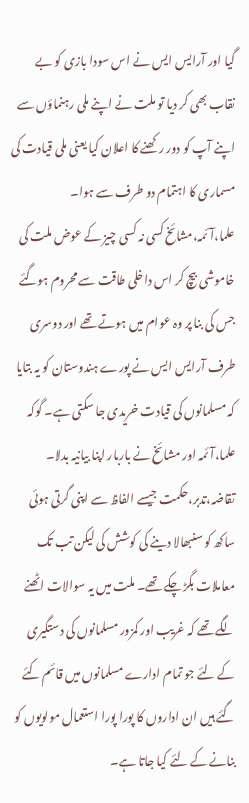گیا اور آرایس ایس نے اس سودا بازی کو بے نقاب بھی کر دیا تو ملت نے اپنے ملی رہنماؤں سے اپنے آپ کو دور رکھنے کا اعلان کیا یعنی ملی قیادت کی مسماری کا اہتمام دو طرف سے ہوا۔ علما،آئمہ،مشائخ کسی نہ کسی چیز کے عوض ملت کی خاموشی بیچ کر اس داخلی طاقت سے محروم ہوگئے جس کی بنا پر وہ عوام میں ہوتے تھے اور دوسری طرف آرایس ایس نے پورے ہندوستان کو یہ بتایا کہ مسلمانوں کی قیادت خریدی جا سکتی ہے۔ گوکہ علما،آئمہ اور مشائخ نے باربار اپنا بیانیہ بدلا۔ تقاضہ،تدبر،حکمت جیسے الفاظ سے اپنی گرتی ہوئی ساکھ کو سنبھالا دینے کی کوشش کی لیکن تب تک معاملات بگڑ چکے تھے۔ ملت میں یہ سوالات اٹھنے لگے تھے کہ غریب اور کمزور مسلمانوں کی دستگیری کے لئے جو تمام ادارے مسلمانوں میں قائم کئے گئے ہیں ان اداروں کا پورا پورا استعمال مولویوں کو بنانے کے لئے کیا جاتا ہے۔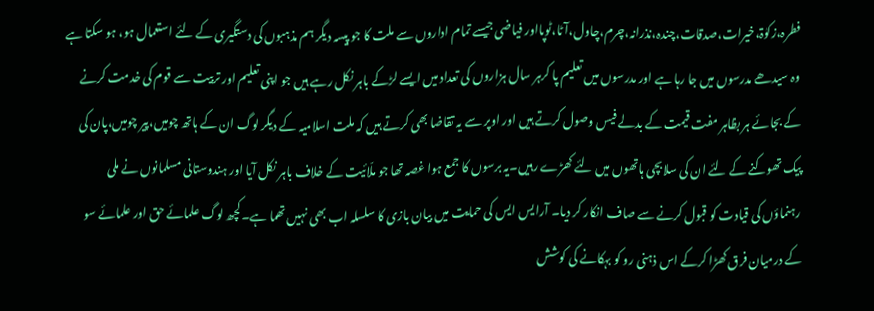فطرہ،زکوٰۃ،خیرات،صدقات،چندہ،نذرانہ،چرم،چاول،آٹا،ٹوپااور فیاضی جیسے تمام اداروں سے ملت کا جو پیسہ دیگر ہم مذہبوں کی دستگیری کے لئے استعمال ہو، ہو سکتا ہے وہ سیدھے مدرسوں میں جا رہا ہے اور مدرسوں میں تعلیم پا کرہر سال ہزاروں کی تعداد میں ایسے لڑکے باہر نکل رہے ہیں جو اپنی تعلیم اور تربیت سے قوم کی خدمت کرنے کے بجائے ہر بظاہر مفت قیمت کے بدلے فیس وصول کرتے ہیں اور اوپر سے یہ تقاضا بھی کرتے ہیں کہ ملت اسلامیہ کے دیگر لوگ ان کے ہاتھ چومیں،پیر چومیں،پان کی پیک تھوکنے کے لئے ان کی سلابچی ہاتھوں میں لئے کھڑے رہیں۔یہ برسوں کا جمع ہوا غصہ تھا جو ملّائیت کے خلاف باہر نکل آیا اور ہندوستانی مسلمانوں نے ملی رہنماؤں کی قیادت کو قبول کرنے سے صاف انکار کر دیا۔ آرایس ایس کی حمایت میں بیان بازی کا سلسلہ اب بھی نہیں تھما ہے۔کچھ لوگ علمائے حق اور علمائے سو کے درمیان فرق کھڑا کرکے اس ذہنی رو کو بہکانے کی کوشش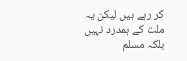کر رہے ہیں لیکن یہ ملت کے ہمدرد نہیں بلکہ مسلم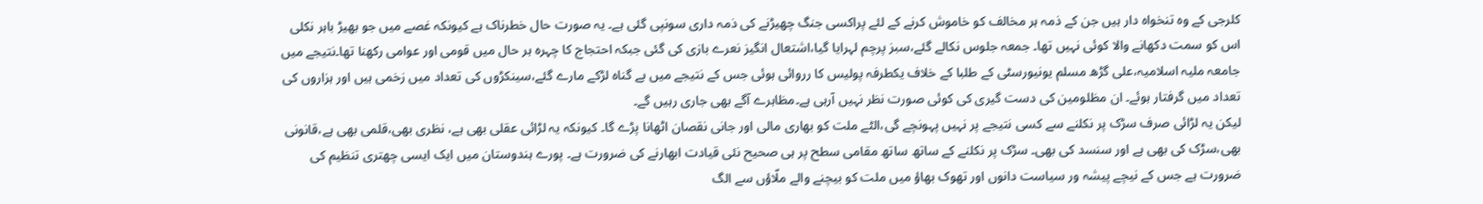کلرجی کے وہ تنخواہ دار ہیں جن کے ذمہ ہر مخالف کو خاموش کرنے کے لئے پراکسی جنگ چھیڑنے کی ذمہ داری سونپی گئی ہے۔ یہ صورت حال خطرناک ہے کیونکہ غصے میں جو بھیڑ باہر نکلی اس کو سمت دکھانے والا کوئی نہیں تھا۔ جمعہ جلوس نکالے گئے،سبز پرچم لہرایا گیا،اشتعال انگیز نعرے بازی کی گئی جبکہ احتجاج کا چہرہ ہر حال میں قومی اور عوامی رکھنا تھا۔نتیجے میں جامعہ ملیہ اسلامیہ،علی گڑھ مسلم یونیورسٹی کے طلبا کے خلاف یکطرفہ پولیس کا رروائی ہوئی جس کے نتیجے میں بے گناہ لڑکے مارے گئے،سینکڑوں کی تعداد میں زخمی ہیں اور ہزاروں کی تعداد میں گرفتار ہوئے۔ ان مظلومین کی دست گیری کی کوئی صورت نظر نہیں آرہی ہے۔مظاہرے آگے بھی جاری رہیں گے۔
لیکن یہ لڑائی صرف سڑک پر نکلنے سے کسی نتیجے پر نہیں پہونچے گی،الٹے ملت کو بھاری مالی اور جانی نقصان اٹھانا پڑے گا۔ کیونکہ یہ لڑائی عقلی بھی ہے، نظری بھی،قلمی بھی ہے،قانونی بھی،سڑک کی بھی ہے اور سنسد کی بھی۔ سڑک پر نکلنے کے ساتھ ساتھ مقامی سطح پر ہی صحیح نئی قیادت ابھارنے کی ضرورت ہے۔ پورے ہندوستان میں ایک ایسی چھتری تنظیم کی ضرورت ہے جس کے نیچے پیشہ ور سیاست دانوں اور تھوک بھاؤ میں ملت کو بیچنے والے ملّاؤں سے الگ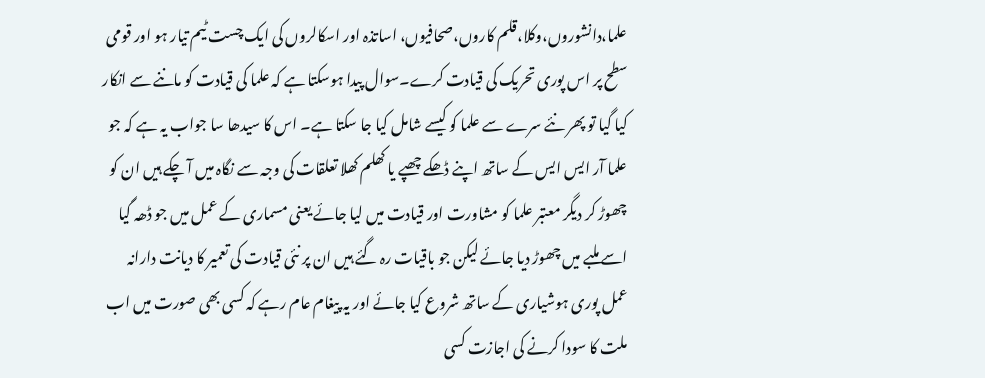علما،دانشوروں،وکلا،قلم کاروں،صحافیوں، اساتذہ اور اسکالروں کی ایک چست ٹیم تیار ہو اور قومی سطح پر اس پوری تحریک کی قیادت کرے۔سوال پیدا ہوسکتا ہے کہ علما کی قیادت کو ماننے سے انکار کیا گیا تو پھر نئے سرے سے علما کو کیسے شامل کیا جا سکتا ہے۔ اس کا سیدھا سا جواب یہ ہے کہ جو علما آر ایس ایس کے ساتھ اپنے ڈھکے چھپے یا کھلم کھلا تعلقات کی وجہ سے نگاہ میں آ چکے ہیں ان کو چھوڑ کر دیگر معتبر علما کو مشاورت اور قیادت میں لیا جائے یعنی مسماری کے عمل میں جو ڈھہ گیا اسے ملبے میں چھوڑ دیا جائے لیکن جو باقیات رہ گئے ہیں ان پر نئی قیادت کی تعمیر کا دیانت دارانہ عمل پوری ہوشیاری کے ساتھ شروع کیا جائے اور یہ پیغام عام رہے کہ کسی بھی صورت میں اب ملت کا سودا کرنے کی اجازت کسی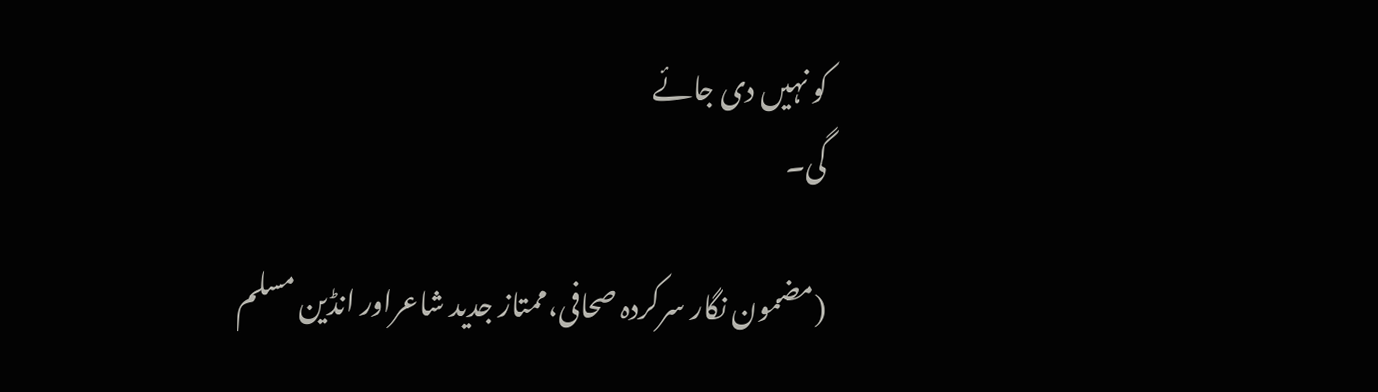کو نہیں دی جائے
گی۔

(مضمون نگار سرکردہ صحافی،ممتاز جدید شاعراور انڈین مسلم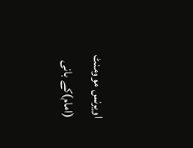اویرنس موومنٹ (امام)کے بانی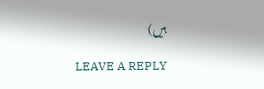ہیں)

LEAVE A REPLY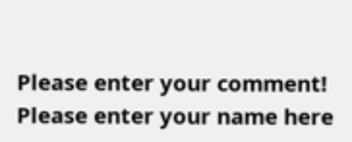Please enter your comment!
Please enter your name here